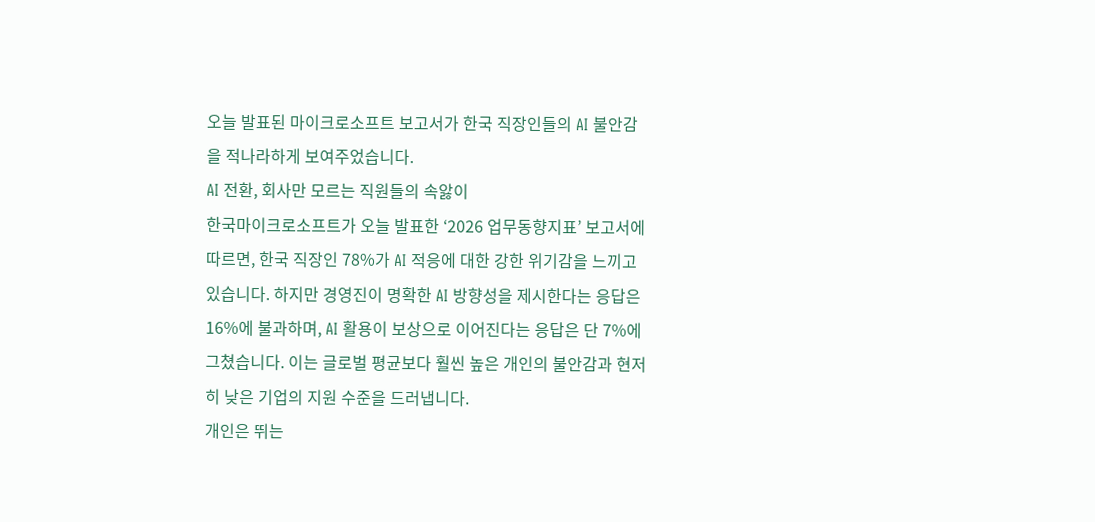오늘 발표된 마이크로소프트 보고서가 한국 직장인들의 AI 불안감을 적나라하게 보여주었습니다.
AI 전환, 회사만 모르는 직원들의 속앓이
한국마이크로소프트가 오늘 발표한 ‘2026 업무동향지표’ 보고서에 따르면, 한국 직장인 78%가 AI 적응에 대한 강한 위기감을 느끼고 있습니다. 하지만 경영진이 명확한 AI 방향성을 제시한다는 응답은 16%에 불과하며, AI 활용이 보상으로 이어진다는 응답은 단 7%에 그쳤습니다. 이는 글로벌 평균보다 훨씬 높은 개인의 불안감과 현저히 낮은 기업의 지원 수준을 드러냅니다.
개인은 뛰는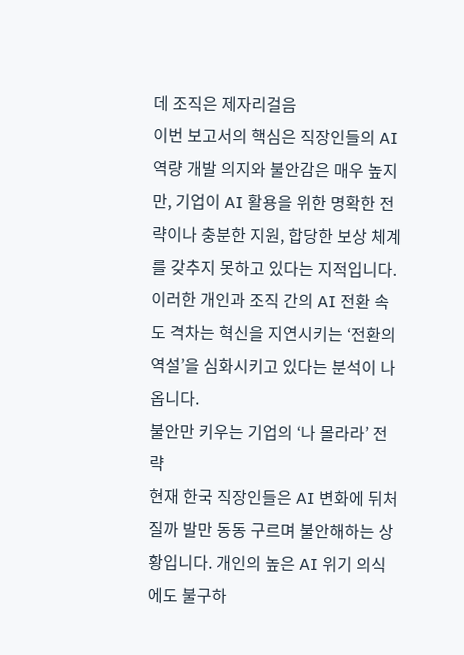데 조직은 제자리걸음
이번 보고서의 핵심은 직장인들의 AI 역량 개발 의지와 불안감은 매우 높지만, 기업이 AI 활용을 위한 명확한 전략이나 충분한 지원, 합당한 보상 체계를 갖추지 못하고 있다는 지적입니다. 이러한 개인과 조직 간의 AI 전환 속도 격차는 혁신을 지연시키는 ‘전환의 역설’을 심화시키고 있다는 분석이 나옵니다.
불안만 키우는 기업의 ‘나 몰라라’ 전략
현재 한국 직장인들은 AI 변화에 뒤처질까 발만 동동 구르며 불안해하는 상황입니다. 개인의 높은 AI 위기 의식에도 불구하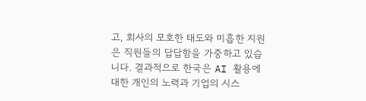고, 회사의 모호한 태도와 미흡한 지원은 직원들의 답답함을 가중하고 있습니다. 결과적으로 한국은 AI 활용에 대한 개인의 노력과 기업의 시스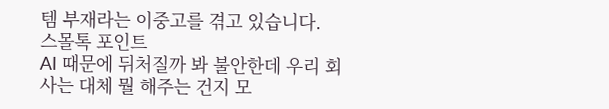템 부재라는 이중고를 겪고 있습니다.
스몰톡 포인트
AI 때문에 뒤처질까 봐 불안한데 우리 회사는 대체 뭘 해주는 건지 모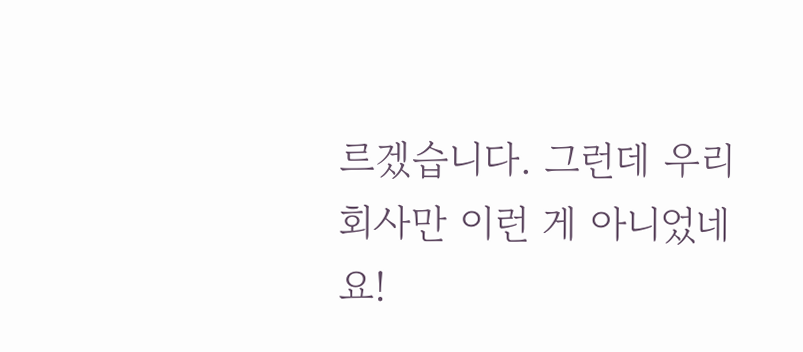르겠습니다. 그런데 우리 회사만 이런 게 아니었네요!